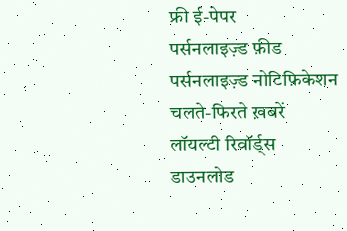फ्री ई-पेपर
पर्सनलाइज़्ड फ़ीड
पर्सनलाइज़्ड नोटिफ़िकेशन
चलते-फिरते ख़बरें
लॉयल्टी रिवॉर्ड्स
डाउनलोड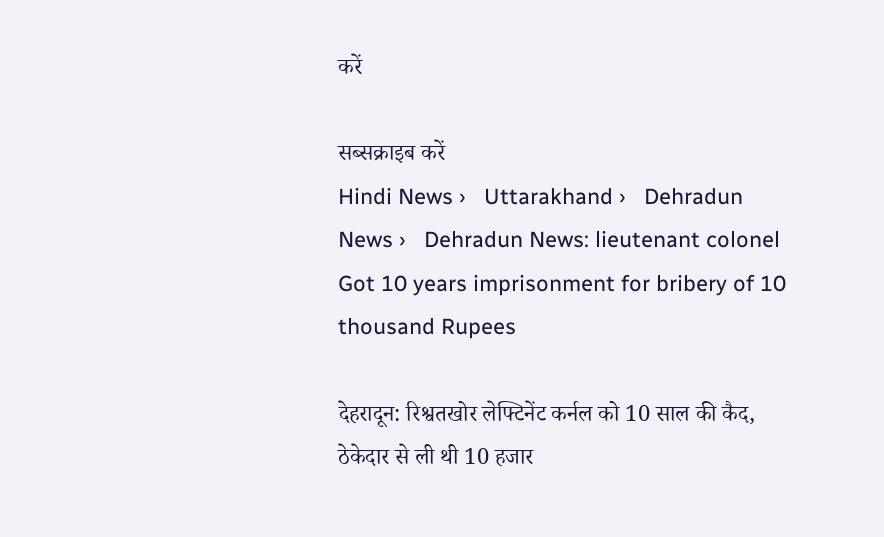करें

सब्सक्राइब करें
Hindi News ›   Uttarakhand ›   Dehradun News ›   Dehradun News: lieutenant colonel Got 10 years imprisonment for bribery of 10 thousand Rupees

देहरादून: रिश्वतखोर लेफ्टिनेंट कर्नल को 10 साल की कैद, ठेकेदार से ली थी 10 हजार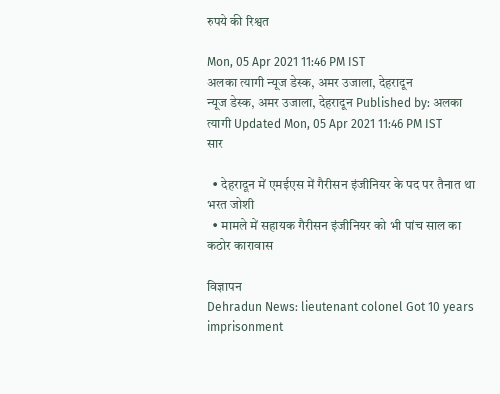रुपये की रिश्वत

Mon, 05 Apr 2021 11:46 PM IST
अलका त्यागी न्यूज डेस्क, अमर उजाला, देहरादून
न्यूज डेस्क, अमर उजाला, देहरादून Published by: अलका त्यागी Updated Mon, 05 Apr 2021 11:46 PM IST
सार

  • देहरादून में एमईएस में गैरीसन इंजीनियर के पद पर तैनात था भरत जोशी
  • मामले में सहायक गैरीसन इंजीनियर को भी पांच साल का कठोर कारावास

विज्ञापन
Dehradun News: lieutenant colonel Got 10 years imprisonment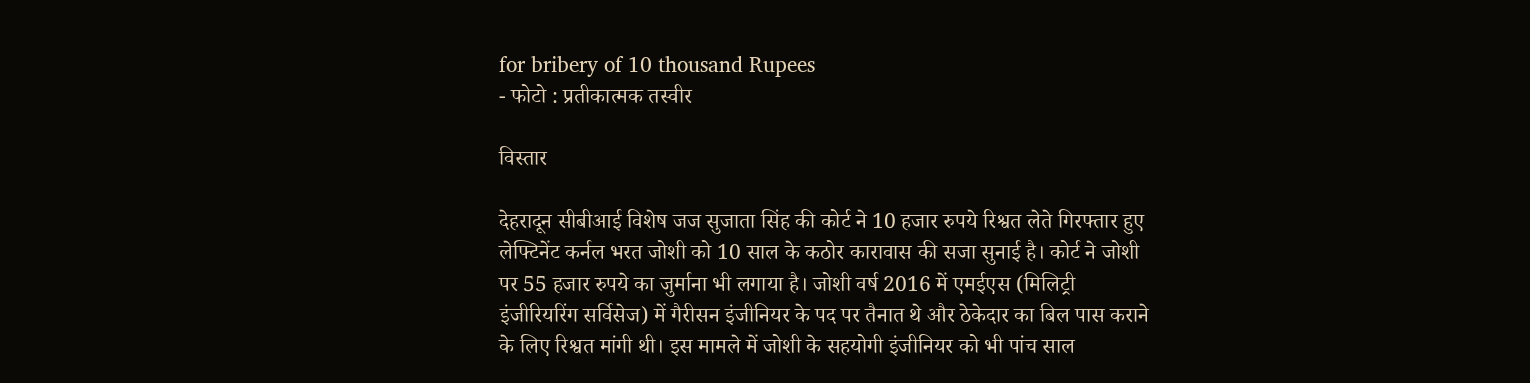for bribery of 10 thousand Rupees
- फोटो : प्रतीकात्मक तस्वीर

विस्तार

देहरादून सीबीआई विशेष जज सुजाता सिंह की कोर्ट ने 10 हजार रुपये रिश्वत लेते गिरफ्तार हुए लेफ्टिनेंट कर्नल भरत जोशी को 10 साल के कठोर कारावास की सजा सुनाई है। कोर्ट ने जोशी पर 55 हजार रुपये का जुर्माना भी लगाया है। जोशी वर्ष 2016 में एमईएस (मिलिट्री इंजीरियरिंग सर्विसेज) में गैरीसन इंजीनियर के पद पर तैनात थे और ठेकेदार का बिल पास कराने के लिए रिश्वत मांगी थी। इस मामले में जोशी के सहयोगी इंजीनियर को भी पांच साल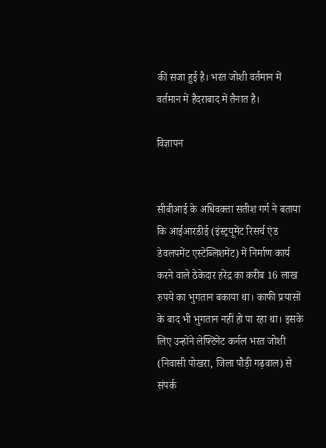की सजा हुई है। भरत जोशी वर्तमान में वर्तमान में हैदराबाद में तैनात है।

विज्ञापन


सीबीआई के अधिवक्ता सतीश गर्ग ने बताया कि आईआरडीई (इंस्ट्रयूमेंट रिसर्च एंड डेवलपमेंट एस्टेब्लिशमेंट) में निर्माण कार्य करने वाले ठेकेदार हरेंद्र का करीब 16 लाख रुपये का भुगतान बकाया था। काफी प्रयासों के बाद भी भुगतान नहीं हो पा रहा था। इसके लिए उन्होंने लेफ्टिनेंट कर्नल भरत जोशी (निवासी पोखरा, जिला पौड़ी गढ़वाल) से संपर्क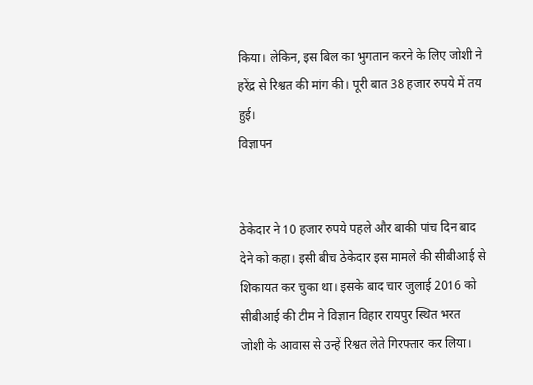किया। लेकिन, इस बिल का भुगतान करने के लिए जोशी ने हरेंद्र से रिश्वत की मांग की। पूरी बात 38 हजार रुपये में तय हुई।
विज्ञापन


ठेकेदार ने 10 हजार रुपये पहले और बाकी पांच दिन बाद देने को कहा। इसी बीच ठेकेदार इस मामले की सीबीआई से शिकायत कर चुका था। इसके बाद चार जुलाई 2016 को सीबीआई की टीम ने विज्ञान विहार रायपुर स्थित भरत जोशी के आवास से उन्हें रिश्वत लेते गिरफ्तार कर लिया।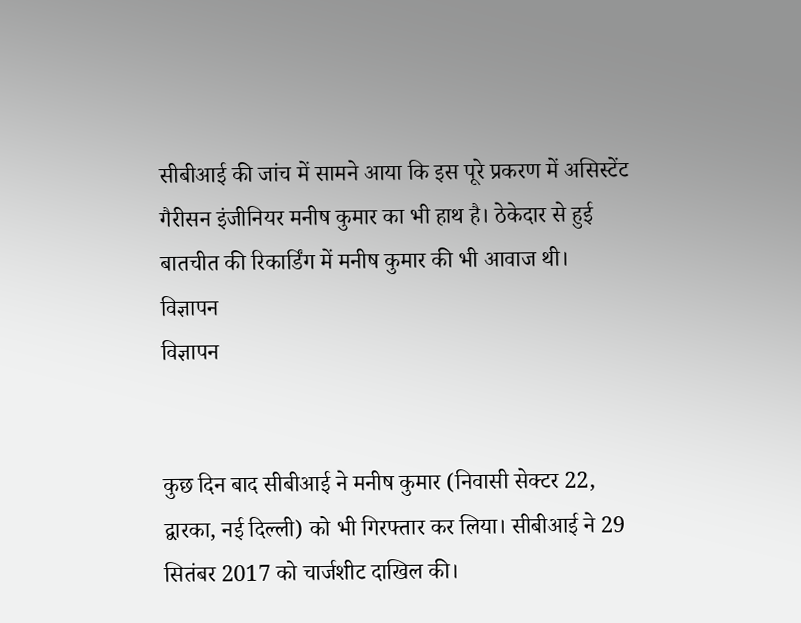सीबीआई की जांच में सामने आया कि इस पूरे प्रकरण में असिस्टेंट गैरीसन इंजीनियर मनीष कुमार का भी हाथ है। ठेकेदार से हुई बातचीत की रिकार्डिंग में मनीष कुमार की भी आवाज थी।
विज्ञापन
विज्ञापन


कुछ दिन बाद सीबीआई ने मनीष कुमार (निवासी सेक्टर 22, द्वारका, नई दिल्ली) को भी गिरफ्तार कर लिया। सीबीआई ने 29 सितंबर 2017 को चार्जशीट दाखिल की।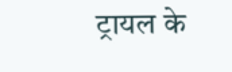ट्रायल के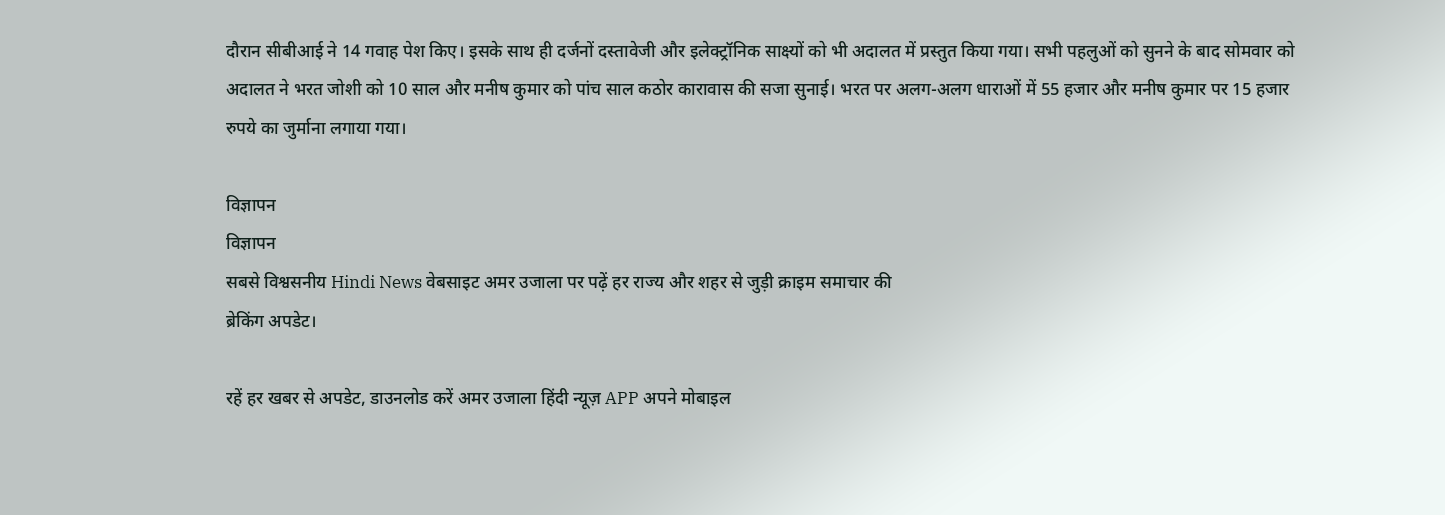दौरान सीबीआई ने 14 गवाह पेश किए। इसके साथ ही दर्जनों दस्तावेजी और इलेक्ट्रॉनिक साक्ष्यों को भी अदालत में प्रस्तुत किया गया। सभी पहलुओं को सुनने के बाद सोमवार को अदालत ने भरत जोशी को 10 साल और मनीष कुमार को पांच साल कठोर कारावास की सजा सुनाई। भरत पर अलग-अलग धाराओं में 55 हजार और मनीष कुमार पर 15 हजार रुपये का जुर्माना लगाया गया।

विज्ञापन
विज्ञापन
सबसे विश्वसनीय Hindi News वेबसाइट अमर उजाला पर पढ़ें हर राज्य और शहर से जुड़ी क्राइम समाचार की
ब्रेकिंग अपडेट।

रहें हर खबर से अपडेट, डाउनलोड करें अमर उजाला हिंदी न्यूज़ APP अपने मोबाइल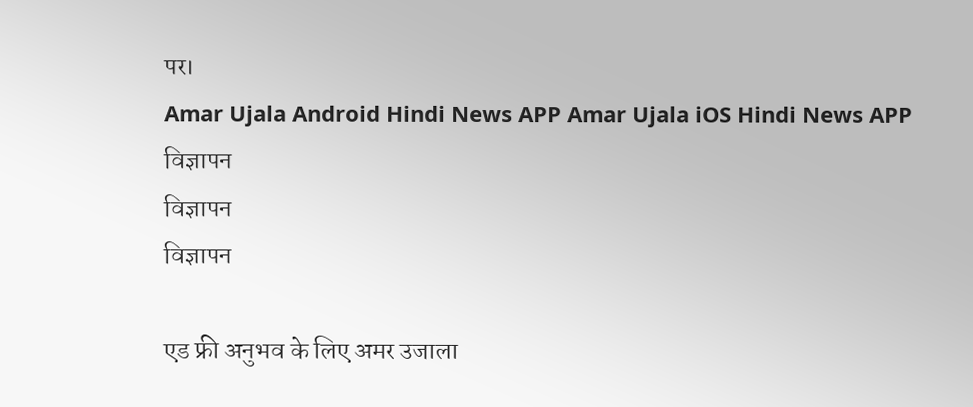पर।
Amar Ujala Android Hindi News APP Amar Ujala iOS Hindi News APP
विज्ञापन
विज्ञापन
विज्ञापन

एड फ्री अनुभव के लिए अमर उजाला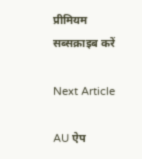प्रीमियम सब्सक्राइब करें

Next Article

AU ऐप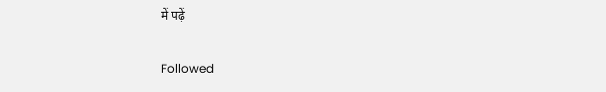में पढ़ें

Followed